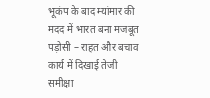भूकंप के बाद म्यांमार की मदद में भारत बना मजबूत पड़ोसी – राहत और बचाव कार्य में दिखाई तेजी
समीक्षा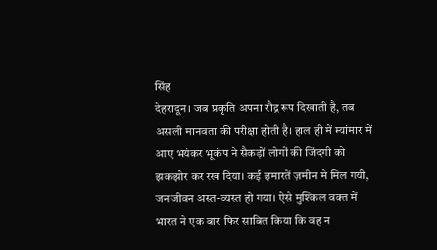सिंह
देहरादून। जब प्रकृति अपना रौद्र रूप दिखाती है, तब असली मानवता की परीक्षा होती है। हाल ही में म्यांमार में आए भयंकर भूकंप ने सैकड़ों लोगों की जिंदगी को झकझोर कर रख दिया। कई इमारतें ज़मीन मे मिल गयी, जनजीवन अस्त-व्यस्त हो गया। ऐसे मुश्किल वक्त में भारत ने एक बार फिर साबित किया कि वह न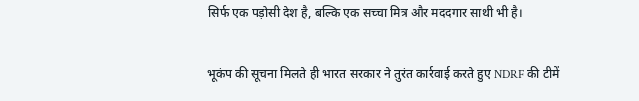सिर्फ एक पड़ोसी देश है, बल्कि एक सच्चा मित्र और मददगार साथी भी है।

भूकंप की सूचना मिलते ही भारत सरकार ने तुरंत कार्रवाई करते हुए NDRF की टीमें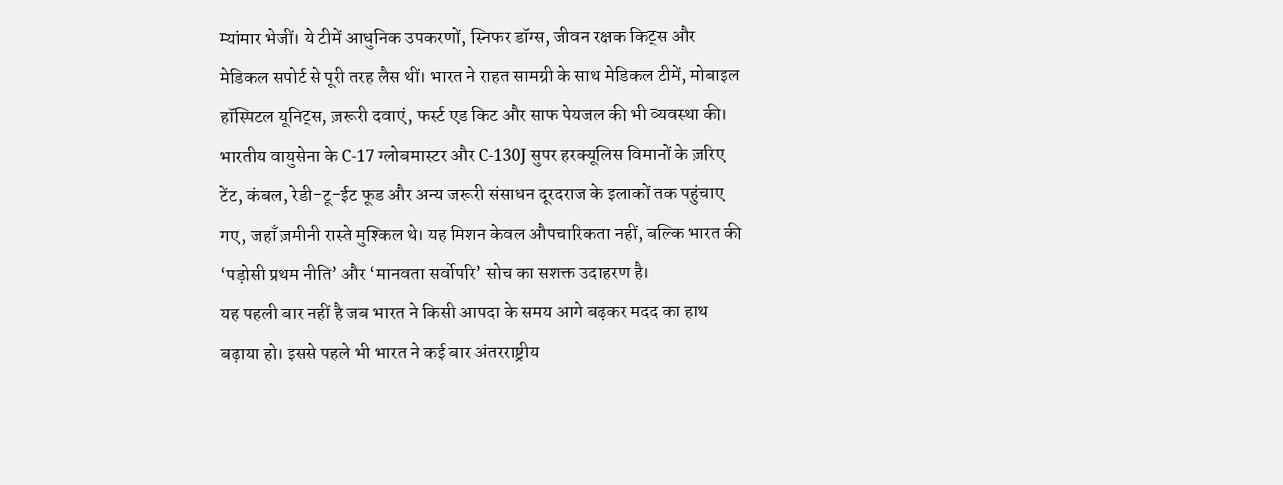म्यांमार भेजीं। ये टीमें आधुनिक उपकरणों, स्निफर डॉग्स, जीवन रक्षक किट्स और मेडिकल सपोर्ट से पूरी तरह लैस थीं। भारत ने राहत सामग्री के साथ मेडिकल टीमें, मोबाइल हॉस्पिटल यूनिट्स, ज़रूरी दवाएं, फर्स्ट एड किट और साफ पेयजल की भी व्यवस्था की। भारतीय वायुसेना के C-17 ग्लोबमास्टर और C-130J सुपर हरक्यूलिस विमानों के ज़रिए टेंट, कंबल, रेडी-टू-ईट फूड और अन्य जरूरी संसाधन दूरदराज के इलाकों तक पहुंचाए गए, जहाँ ज़मीनी रास्ते मुश्किल थे। यह मिशन केवल औपचारिकता नहीं, बल्कि भारत की ‘पड़ोसी प्रथम नीति’ और ‘मानवता सर्वोपरि’ सोच का सशक्त उदाहरण है।
यह पहली बार नहीं है जब भारत ने किसी आपदा के समय आगे बढ़कर मदद का हाथ बढ़ाया हो। इससे पहले भी भारत ने कई बार अंतरराष्ट्रीय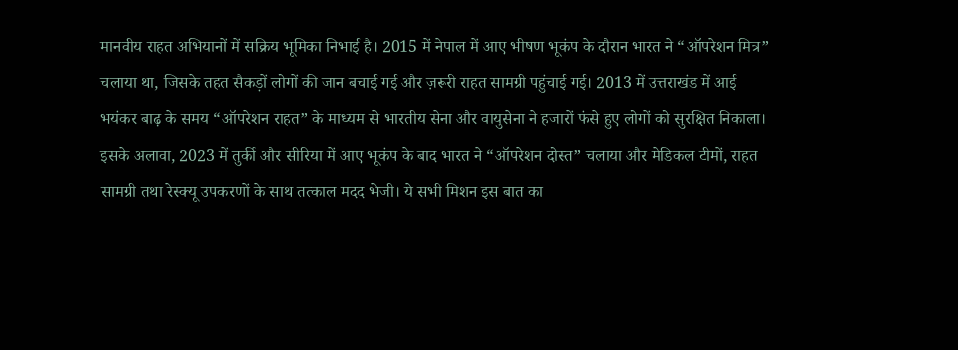मानवीय राहत अभियानों में सक्रिय भूमिका निभाई है। 2015 में नेपाल में आए भीषण भूकंप के दौरान भारत ने “ऑपरेशन मित्र” चलाया था, जिसके तहत सैकड़ों लोगों की जान बचाई गई और ज़रूरी राहत सामग्री पहुंचाई गई। 2013 में उत्तराखंड में आई भयंकर बाढ़ के समय “ऑपरेशन राहत” के माध्यम से भारतीय सेना और वायुसेना ने हजारों फंसे हुए लोगों को सुरक्षित निकाला। इसके अलावा, 2023 में तुर्की और सीरिया में आए भूकंप के बाद भारत ने “ऑपरेशन दोस्त” चलाया और मेडिकल टीमों, राहत सामग्री तथा रेस्क्यू उपकरणों के साथ तत्काल मदद भेजी। ये सभी मिशन इस बात का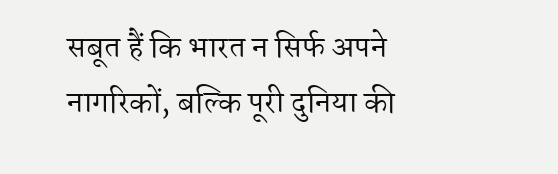सबूत हैं कि भारत न सिर्फ अपने नागरिकों, बल्कि पूरी दुनिया की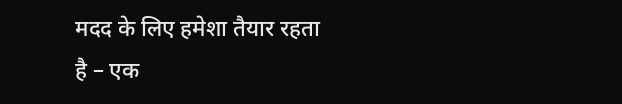मदद के लिए हमेशा तैयार रहता है – एक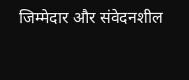जिम्मेदार और संवेदनशील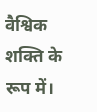वैश्विक शक्ति के रूप में।